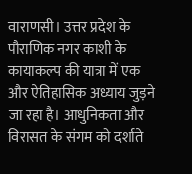वाराणसी। उत्तर प्रदेश के पौराणिक नगर काशी के कायाकल्प की यात्रा में एक और ऐतिहासिक अध्याय जुड़ने जा रहा है। आधुनिकता और विरासत के संगम को दर्शाते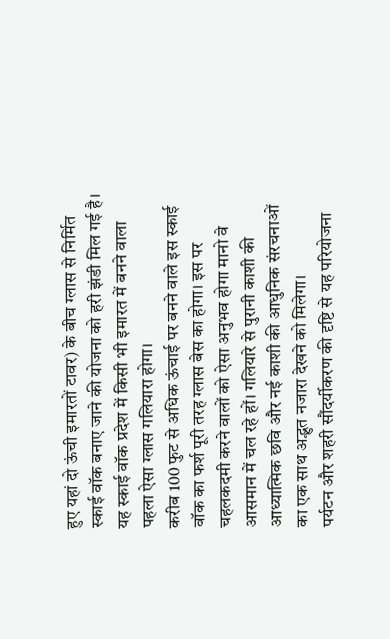हुए यहां दो ऊंची इमारतों टावर) के बीच ग्लास से निर्मित स्काई वॉक बनाए जाने की योजना को हरी झंडी मिल गई है। यह स्काई वॉक प्रदेश में किसी भी इमारत में बनने वाला पहला ऐसा ग्लास गलियारा होगा।
करीब 100 फुट से अधिक ऊंचाई पर बनने वाले इस स्काई वॉक का फर्श पूरी तरह ग्लास बेस का होगा। इस पर चहलकदमी करने वालों को ऐसा अनुभव होगा मानो वे आसमान में चल रहे हों। गलियारे से पुरानी काशी की आध्यात्मिक छवि और नई काशी की आधुनिक संरचनाओं का एक साथ अद्भुत नजारा देखने को मिलेगा।
पर्यटन और शहरी सौंदर्यीकरण की दृष्टि से यह परियोजना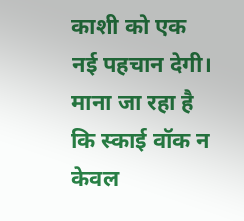काशी को एक नई पहचान देगी। माना जा रहा है कि स्काई वॉक न केवल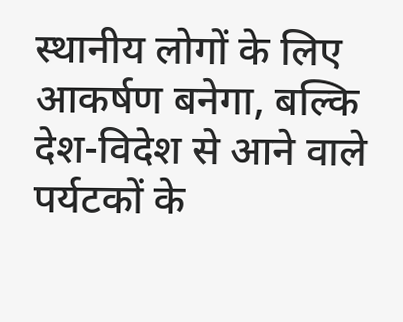स्थानीय लोगों के लिए आकर्षण बनेगा, बल्कि देश-विदेश से आने वाले पर्यटकों के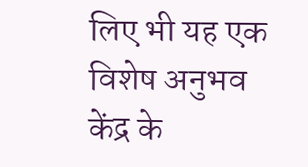लिए भी यह एक विशेष अनुभव केंद्र के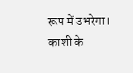रूप में उभरेगा। काशी के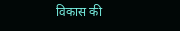विकास की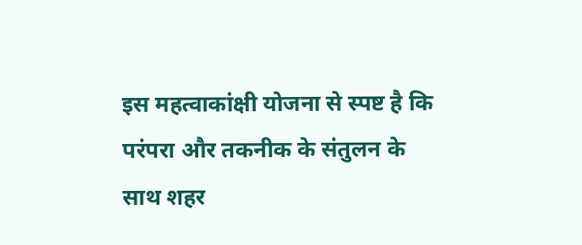इस महत्वाकांक्षी योजना से स्पष्ट है कि परंपरा और तकनीक के संतुलन के साथ शहर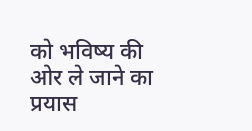को भविष्य की ओर ले जाने का प्रयास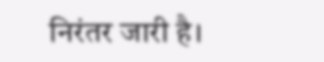निरंतर जारी है।